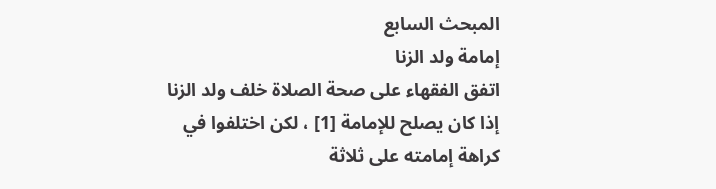المبحث السابع
إمامة ولد الزنا
اتفق الفقهاء على صحة الصلاة خلف ولد الزنا إذا كان يصلح للإمامة [1] ، لكن اختلفوا في كراهة إمامته على ثلاثة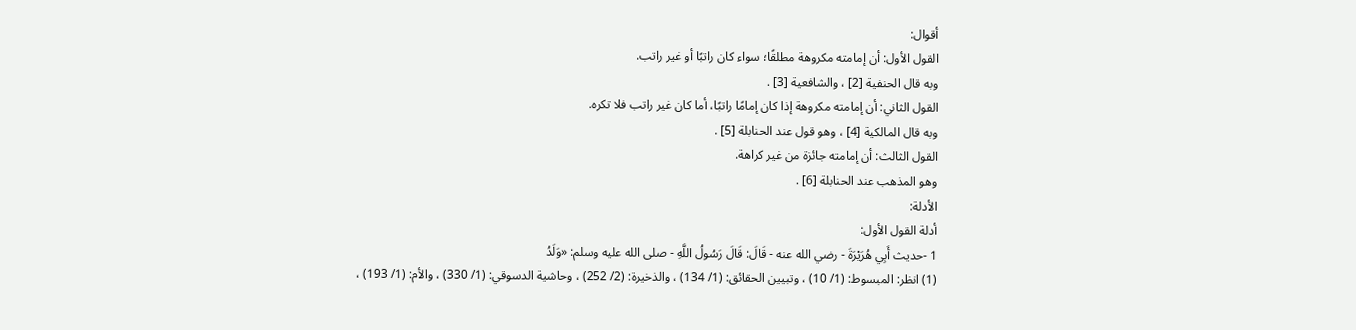أقوال:
القول الأول: أن إمامته مكروهة مطلقًا؛ سواء كان راتبًا أو غير راتب.
وبه قال الحنفية [2] ، والشافعية [3] .
القول الثاني: أن إمامته مكروهة إذا كان إمامًا راتبًا، أما كان غير راتب فلا تكره.
وبه قال المالكية [4] ، وهو قول عند الحنابلة [5] .
القول الثالث: أن إمامته جائزة من غير كراهة.
وهو المذهب عند الحنابلة [6] .
الأدلة:
أدلة القول الأول:
1 -حديث أَبِي هُرَيْرَةَ - رضي الله عنه - قَالَ: قَالَ رَسُولُ اللَّهِ - صلى الله عليه وسلم: «وَلَدُ
(1) انظر: المبسوط: (1/ 10) ، وتبيين الحقائق: (1/ 134) ، والذخيرة: (2/ 252) ، وحاشية الدسوقي: (1/ 330) ، والأم: (1/ 193) ،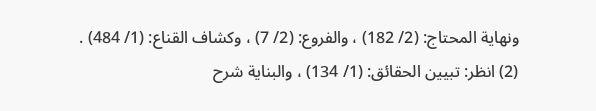ونهاية المحتاج: (2/ 182) ، والفروع: (2/ 7) ، وكشاف القناع: (1/ 484) .
(2) انظر: تبيين الحقائق: (1/ 134) ، والبناية شرح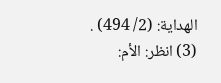الهداية: (2/ 494) .
(3) انظر: الأم: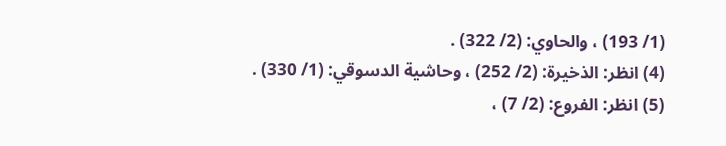(1/ 193) ، والحاوي: (2/ 322) .
(4) انظر: الذخيرة: (2/ 252) ، وحاشية الدسوقي: (1/ 330) .
(5) انظر: الفروع: (2/ 7) ،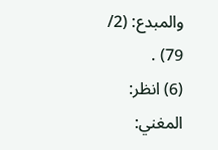والمبدع: (2/ 79) .
(6) انظر: المغني: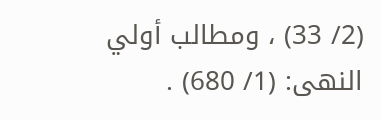(2/ 33) ، ومطالب أولي النهى: (1/ 680) .